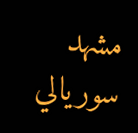مشهد سوريالي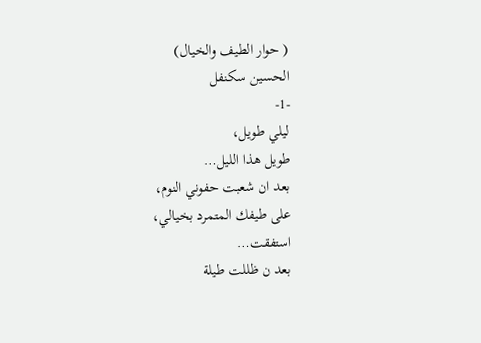( حوار الطيف والخيال)
الحسين سكنفل
-1-
ليلي طويل،
طويل هذا الليل…
بعد ان شعبت حفوني النوم،
على طيفك المتمرد بخيالي،
استفقت…
بعد ن ظللت طيلة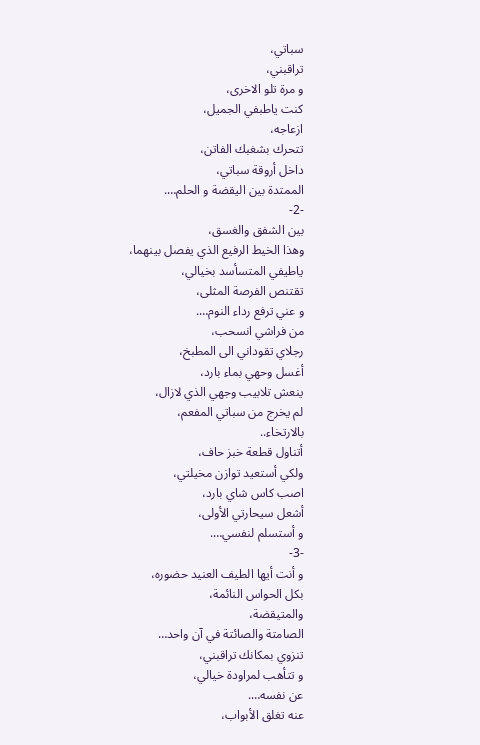سباتي،
تراقبني،
و مرة تلو الاخرى،
كنت ياطبفي الجميل،
ازعاجه،
تتحرك بشغبك الفاتن،
داخل أروقة سباتي،
الممتدة بين اليقضة و الحلم….
-2-
بين الشفق والغسق،
وهذا الخيط الرفيع الذي يفصل بينهما،
ياطيفي المتسأسد بخيالي،
تقتنص الفرصة المثلى،
و عني ترفع رداء النوم….
من فراشي انسحب،
رجلاي تقوداني الى المطبخ،
أغسل وحهي بماء بارد،
ينعش تلابيب وجهي الذي لازال،
لم يخرج من سباتي المفعم،
بالارتخاء..
أتناول قطعة خبز حاف،
ولكي أستعيد توازن مخيلتي،
اصب كاس شاي بارد،
أشعل سيحارتي الأولى،
و أستسلم لنفسي….
-3-
و أنت أيها الطيف العنيد حضوره،
بكل الحواس النائمة،
والمتيقضة،
الصامتة والصائتة في آن واحد…
تنزوي بمكانك تراقبني،
و تتأهب لمراودة خيالي،
عن نفسه….
عنه تغلق الأبواب،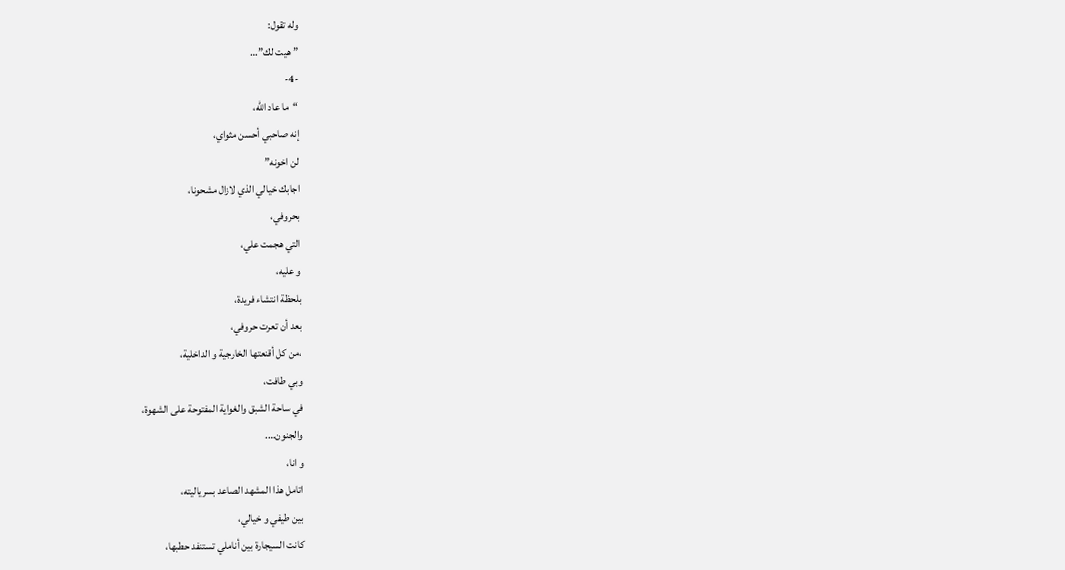وله تقول:
” هيت لك”…
-4-
“ما عاد الله،
إنه صاحبي أحسن مثواي،
لن اخونه”
اجابك خيالي الذي لازال مشحونا،
بحروفي،
التي هجمت علي،
و عليه،
بلحظة انتشاء فريدة،
بعد أن تعرت حروفي،
،من كل أقنعتها الخارجية و الداخلية،
وبي طافت،
في ساحة الشبق والغواية المفتوحة على الشهوة،
والجنون….
و انا،
اتامل هذا المشهد الصاعد بسرياليته،
بين طيفي و خيالي،
كانت السيجارة بين أناملي تستنفد حطبها،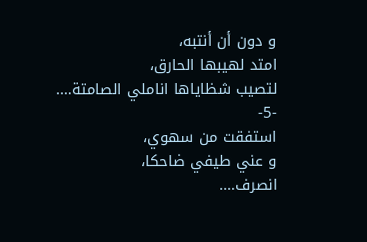و دون أن أنتبه،
امتد لهيبها الحارق،
لتصيب شظاياها اناملي الصامتة….
-5-
استفقت من سهوي،
و عني طيفي ضاحكا،
انصرف….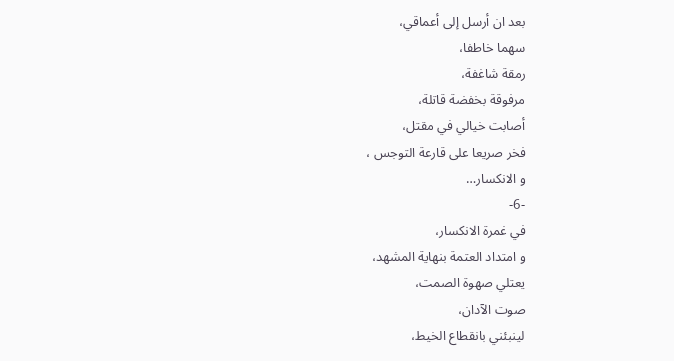بعد ان أرسل إلى أعماقي،
سهما خاطفا،
رمقة شاغفة،
مرفوقة بخفضة قاتلة،
أصابت خيالي في مقتل،
فخر صريعا على قارعة التوجس ،
و الانكسار…
-6-
في غمرة الانكسار،
و امتداد العتمة بنهاية المشهد،
يعتلي صهوة الصمت،
صوت الآدان،
لينبئني بانقطاع الخيط،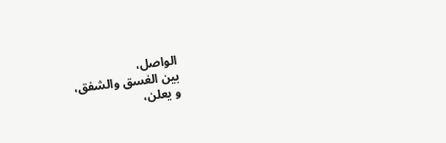الواصل،
بين الغسق والشفق،
و يعلن،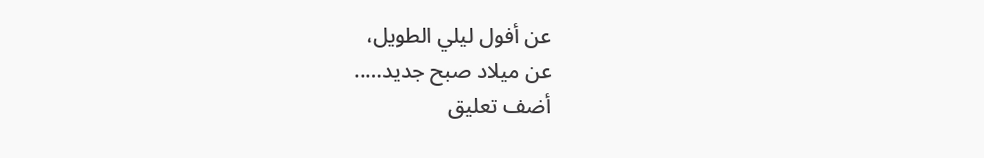عن أفول ليلي الطويل،
عن ميلاد صبح جديد…..
أضف تعليق